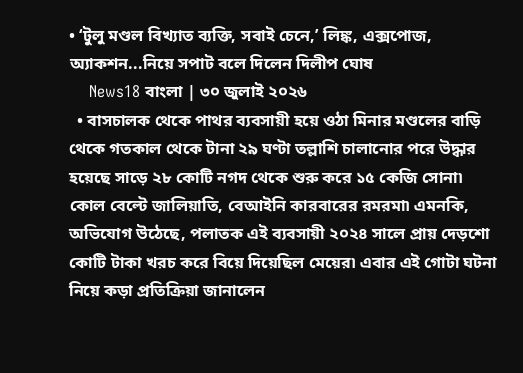• ‘টুলু মণ্ডল বিখ্যাত ব্যক্তি, সবাই চেনে,’ লিঙ্ক, এক্সপোজ, অ্যাকশন...নিয়ে সপাট বলে দিলেন দিলীপ ঘোষ
    News18 বাংলা | ৩০ জুলাই ২০২৬
  • বাসচালক থেকে পাথর ব্যবসায়ী হয়ে ওঠা মিনার মণ্ডলের বাড়ি থেকে গতকাল থেকে টানা ২৯ ঘণ্টা তল্লাশি চালানোর পরে উদ্ধার হয়েছে সাড়ে ২৮ কোটি নগদ থেকে শুরু করে ১৫ কেজি সোনা৷ কোল বেল্টে জালিয়াতি, বেআইনি কারবারের রমরমা৷ এমনকি, অভিযোগ উঠেছে, পলাতক এই ব্যবসায়ী ২০২৪ সালে প্রায় দেড়শো কোটি টাকা খরচ করে বিয়ে দিয়েছিল মেয়ের৷ এবার এই গোটা ঘটনা নিয়ে কড়া প্রতিক্রিয়া জানালেন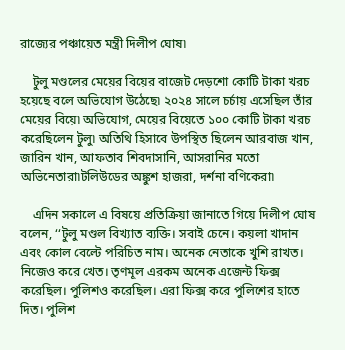রাজ্যের পঞ্চায়েত মন্ত্রী দিলীপ ঘোষ৷

    টুলু মণ্ডলের মেয়ের বিয়ের বাজেট দেড়শো কোটি টাকা খরচ হয়েছে বলে অভিযোগ উঠেছে৷ ২০২৪ সালে চর্চায় এসেছিল তাঁর মেয়ের বিয়ে৷ অভিযোগ, মেয়ের বিয়েতে ১০০ কোটি টাকা খরচ করেছিলেন টুলু৷ অতিথি হিসাবে উপস্থিত ছিলেন আরবাজ খান, জারিন খান, আফতাব শিবদাসানি, আসরানির মতো অভিনেতারা৷টলিউডের অঙ্কুশ হাজরা, দর্শনা বণিকেরা৷

    এদিন সকালে এ বিষয়ে প্রতিক্রিয়া জানাতে গিয়ে দিলীপ ঘোষ বলেন, ‘‘টুলু মণ্ডল বিখ্যাত ব্যক্তি। সবাই চেনে। কয়লা খাদান এবং কোল বেল্টে পরিচিত নাম। অনেক নেতাকে খুশি রাখত। নিজেও করে খেত। তৃণমূল এরকম অনেক এজেন্ট ফিক্স করেছিল। পুলিশও করেছিল। এরা ফিক্স করে পুলিশের হাতে দিত। পুলিশ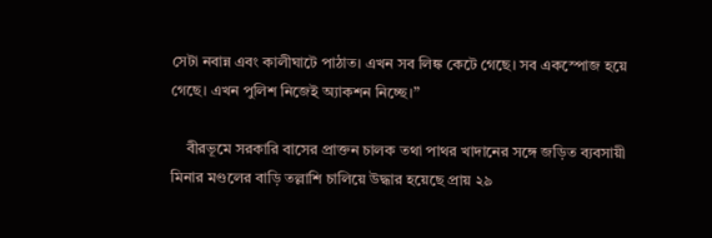সেটা নবান্ন এবং কালীঘাটে পাঠাত। এখন সব লিঙ্ক কেটে গেছে। সব একস্পোজ হয়ে গেছে। এখন পুলিশ নিজেই অ্যাকশন নিচ্ছে।’’

    বীরভূমে সরকারি বাসের প্রাক্তন চালক তথা পাথর খাদানের সঙ্গে জড়িত ব্যবসায়ী মিনার মণ্ডলের বাড়ি তল্লাশি চালিয়ে উদ্ধার হয়েছে প্রায় ২৯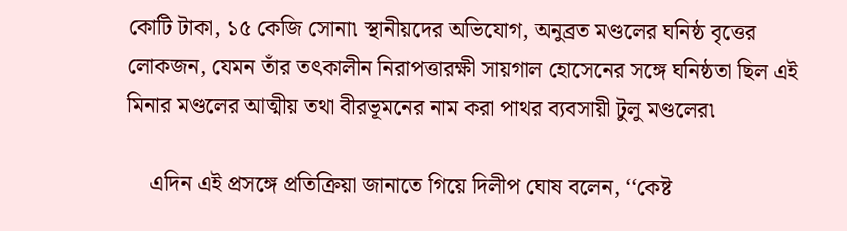কোটি টাকা, ১৫ কেজি সোনা৷ স্থানীয়দের অভিযোগ, অনুব্রত মণ্ডলের ঘনিষ্ঠ বৃত্তের লোকজন, যেমন তাঁর তৎকালীন নিরাপত্তারক্ষী সায়গাল হোসেনের সঙ্গে ঘনিষ্ঠতা ছিল এই মিনার মণ্ডলের আত্মীয় তথা বীরভূমনের নাম করা পাথর ব্যবসায়ী টুলু মণ্ডলের৷

    এদিন এই প্রসঙ্গে প্রতিক্রিয়া জানাতে গিয়ে দিলীপ ঘোষ বলেন, ‘‘কেষ্ট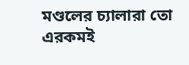মণ্ডলের চ্যালারা তো এরকমই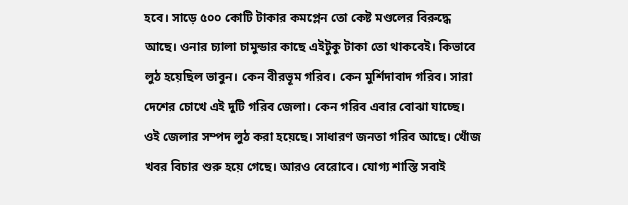হবে। সাড়ে ৫০০ কোটি টাকার কমপ্লেন তো কেষ্ট মণ্ডলের বিরুদ্ধে আছে। ওনার চ্যালা চামুন্ডার কাছে এইটুকু টাকা তো থাকবেই। কিভাবে লুঠ হয়েছিল ভাবুন। কেন বীরভূম গরিব। কেন মুর্শিদাবাদ গরিব। সারা দেশের চোখে এই দুটি গরিব জেলা। কেন গরিব এবার বোঝা যাচ্ছে। ওই জেলার সম্পদ লুঠ করা হয়েছে। সাধারণ জনতা গরিব আছে। খোঁজ খবর বিচার শুরু হয়ে গেছে। আরও বেরোবে। যোগ্য শাস্তি সবাই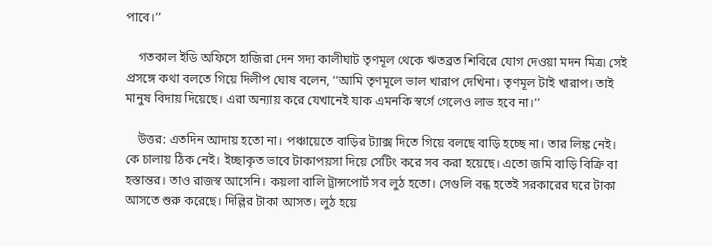পাবে।’’

    গতকাল ইডি অফিসে হাজিরা দেন সদ্য কালীঘাট তৃণমূল থেকে ঋতব্রত শিবিরে যোগ দেওয়া মদন মিত্র৷ সেই প্রসঙ্গে কথা বলতে গিয়ে দিলীপ ঘোষ বলেন, ‘‘আমি তৃণমূলে ভাল খারাপ দেখিনা। তৃণমূল টাই খারাপ। তাই মানুষ বিদায় দিয়েছে। এরা অন্যায় করে যেখানেই যাক এমনকি স্বর্গে গেলেও লাভ হবে না।’’

    উত্তর: এতদিন আদায় হতো না। পঞ্চায়েতে বাড়ির ট্যাক্স দিতে গিয়ে বলছে বাড়ি হচ্ছে না। তার লিঙ্ক নেই। কে চালায় ঠিক নেই। ইচ্ছাকৃত ভাবে টাকাপয়সা দিয়ে সেটিং করে সব করা হয়েছে। এতো জমি বাড়ি বিক্রি বা হস্তান্তর। তাও রাজস্ব আসেনি। কয়লা বালি ট্রান্সপোর্ট সব লুঠ হতো। সেগুলি বন্ধ হতেই সরকারের ঘরে টাকা আসতে শুরু করেছে। দিল্লির টাকা আসত। লুঠ হয়ে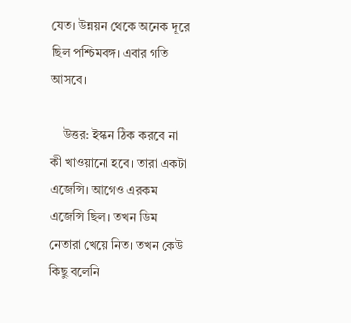যেত। উন্নয়ন থেকে অনেক দূরে ছিল পশ্চিমবঙ্গ। এবার গতি আসবে।

    উত্তর: ইস্কন ঠিক করবে না কী খাওয়ানো হবে। তারা একটা এজেন্সি। আগেও এরকম এজেন্সি ছিল। তখন ডিম নেতারা খেয়ে নিত। তখন কেউ কিছু বলেনি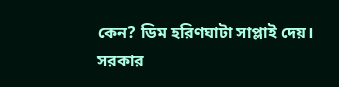কেন? ডিম হরিণঘাটা সাপ্লাই দেয়। সরকার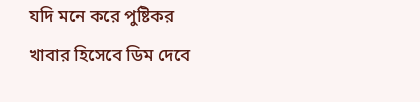যদি মনে করে পুষ্টিকর খাবার হিসেবে ডিম দেবে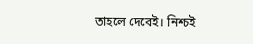তাহলে দেবেই। নিশ্চই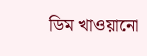ডিম খাওয়ানো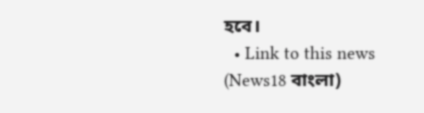হবে।
  • Link to this news (News18 বাংলা)